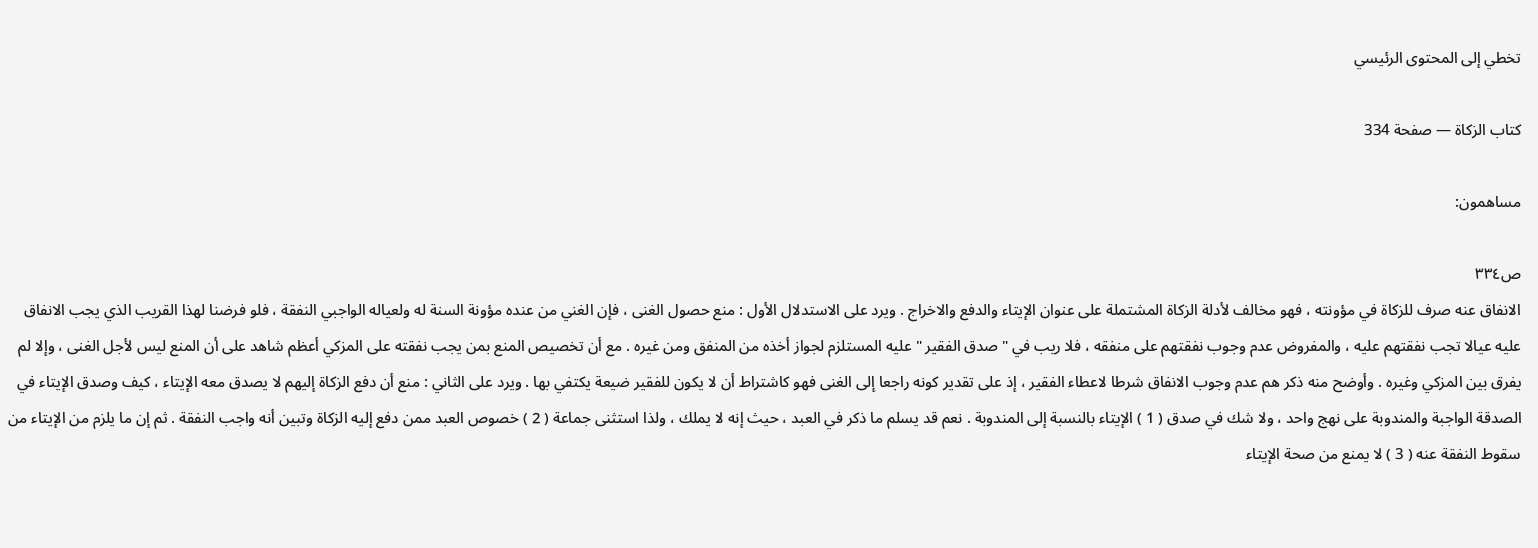تخطي إلى المحتوى الرئيسي

كتاب الزكاة — صفحة 334

مساهمون:

ص٣٣٤
الانفاق عنه صرف للزكاة في مؤونته ، فهو مخالف لأدلة الزكاة المشتملة على عنوان الإيتاء والدفع والاخراج . ويرد على الاستدلال الأول : منع حصول الغنى ، فإن الغني من عنده مؤونة السنة له ولعياله الواجبي النفقة ، فلو فرضنا لهذا القريب الذي يجب الانفاق عليه عيالا تجب نفقتهم عليه ، والمفروض عدم وجوب نفقتهم على منفقه ، فلا ريب في " صدق الفقير " عليه المستلزم لجواز أخذه من المنفق ومن غيره . مع أن تخصيص المنع بمن يجب نفقته على المزكي أعظم شاهد على أن المنع ليس لأجل الغنى ، وإلا لم يفرق بين المزكي وغيره . وأوضح منه ذكر هم عدم وجوب الانفاق شرطا لاعطاء الفقير ، إذ على تقدير كونه راجعا إلى الغنى فهو كاشتراط أن لا يكون للفقير ضيعة يكتفي بها . ويرد على الثاني : منع أن دفع الزكاة إليهم لا يصدق معه الإيتاء ، كيف وصدق الإيتاء في الصدقة الواجبة والمندوبة على نهج واحد ، ولا شك في صدق ( 1 ) الإيتاء بالنسبة إلى المندوبة . نعم قد يسلم ما ذكر في العبد ، حيث إنه لا يملك ، ولذا استثنى جماعة ( 2 ) خصوص العبد ممن دفع إليه الزكاة وتبين أنه واجب النفقة . ثم إن ما يلزم من الإيتاء من سقوط النفقة عنه ( 3 ) لا يمنع من صحة الإيتاء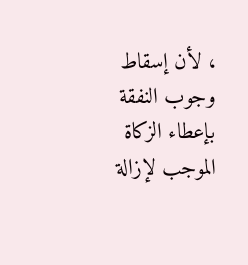، لأن إسقاط وجوب النفقة بإعطاء الزكاة الموجب لإزالة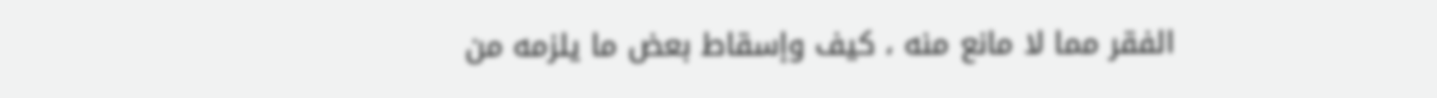الفقر مما لا مانع منه ، كيف وإسقاط بعض ما يلزمه من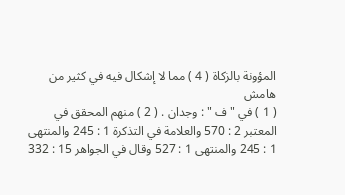المؤونة بالزكاة ( 4 ) مما لا إشكال فيه في كثير من
هامش
( 1 ) في " ف " : وجدان . ( 2 ) منهم المحقق في المعتبر 2 : 570 والعلامة في التذكرة 1 : 245 والمنتهى 1 : 245 والمنتهى 1 : 527 وقال في الجواهر 15 : 332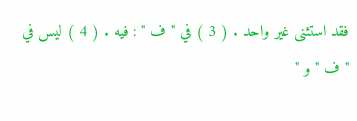فقد استثنى غير واحد . ( 3 ) في " ف " : فيه . ( 4 ) ليس في " ف " و "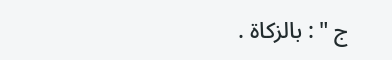ج " : بالزكاة .